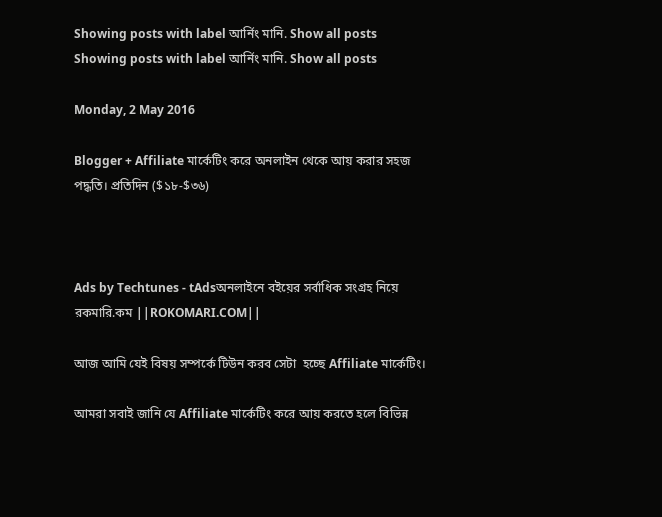Showing posts with label আর্নিং মানি. Show all posts
Showing posts with label আর্নিং মানি. Show all posts

Monday, 2 May 2016

Blogger + Affiliate মার্কেটিং করে অনলাইন থেকে আয় করার সহজ পদ্ধতি। প্রতিদিন ($১৮-$৩৬)



Ads by Techtunes - tAdsঅনলাইনে বইয়ের সর্বাধিক সংগ্রহ নিয়ে রকমারি.কম ||ROKOMARI.COM||

আজ আমি যেই বিষয় সম্পর্কে টিউন করব সেটা  হচ্ছে Affiliate মার্কেটিং।

আমরা সবাই জানি যে Affiliate মার্কেটিং করে আয় করতে হলে বিভিন্ন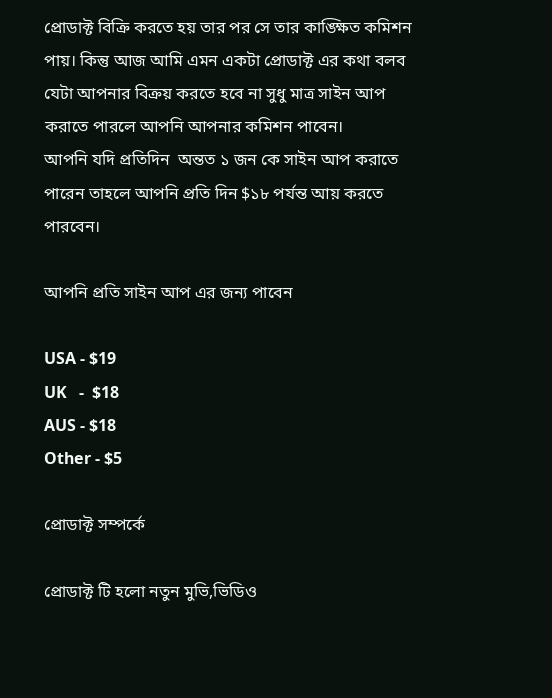প্রোডাক্ট বিক্রি করতে হয় তার পর সে তার কাঙ্ক্ষিত কমিশন পায়। কিন্তু আজ আমি এমন একটা প্রোডাক্ট এর কথা বলব যেটা আপনার বিক্রয় করতে হবে না সুধু মাত্র সাইন আপ করাতে পারলে আপনি আপনার কমিশন পাবেন।
আপনি যদি প্রতিদিন  অন্তত ১ জন কে সাইন আপ করাতে পারেন তাহলে আপনি প্রতি দিন $১৮ পর্যন্ত আয় করতে পারবেন।

আপনি প্রতি সাইন আপ এর জন্য পাবেন

USA - $19
UK   -  $18
AUS - $18
Other - $5

প্রোডাক্ট সম্পর্কে

প্রোডাক্ট টি হলো নতুন মুভি,ভিডিও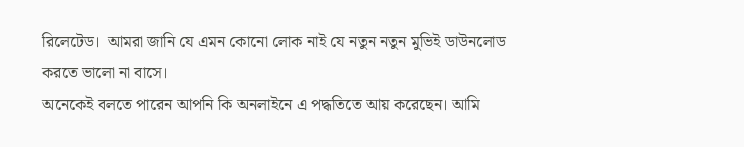রিলেটেড।  আমরা জানি যে এমন কোনো লোক নাই যে নতুন নতুন মুভিই ডাউনলোড করতে ভালো না বাসে।
অনেকেই বলতে পারেন আপনি কি অনলাইনে এ পদ্ধতিতে আয় করেছেন। আমি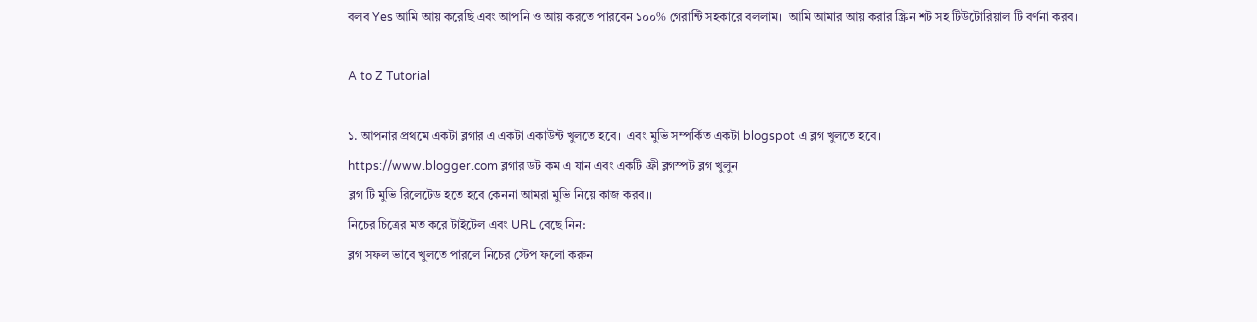বলব Yes আমি আয় করেছি এবং আপনি ও আয় করতে পারবেন ১০০% গেরান্টি সহকারে বললাম।  আমি আমার আয় করার স্ক্রিন শট সহ টিউটোরিয়াল টি বর্ণনা করব।

A to Z Tutorial

১. আপনার প্রথমে একটা ব্লগার এ একটা একাউন্ট খুলতে হবে।  এবং মুভি সম্পর্কিত একটা blogspot এ ব্লগ খুলতে হবে।
https://www.blogger.com ব্লগার ডট কম এ যান এবং একটি ফ্রী ব্লগস্পট ব্লগ খুলুন
ব্লগ টি মুভি রিলেটেড হতে হবে কেননা আমরা মুভি নিয়ে কাজ করব।।
নিচের চিত্রের মত করে টাইটেল এবং URL বেছে নিন:
ব্লগ সফল ভাবে খুলতে পারলে নিচের স্টেপ ফলো করুন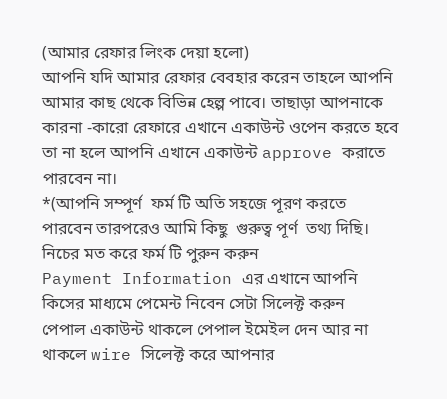(আমার রেফার লিংক দেয়া হলো)
আপনি যদি আমার রেফার বেবহার করেন তাহলে আপনি আমার কাছ থেকে বিভিন্ন হেল্প পাবে। তাছাড়া আপনাকে কারনা -কারো রেফারে এখানে একাউন্ট ওপেন করতে হবে তা না হলে আপনি এখানে একাউন্ট approve করাতে পারবেন না।
*(আপনি সম্পূর্ণ  ফর্ম টি অতি সহজে পূরণ করতে পারবেন তারপরেও আমি কিছু  গুরুত্ব পূর্ণ  তথ্য দিছি।
নিচের মত করে ফর্ম টি পুরুন করুন
Payment Information এর এখানে আপনি কিসের মাধ্যমে পেমেন্ট নিবেন সেটা সিলেক্ট করুন
পেপাল একাউন্ট থাকলে পেপাল ইমেইল দেন আর না থাকলে wire সিলেক্ট করে আপনার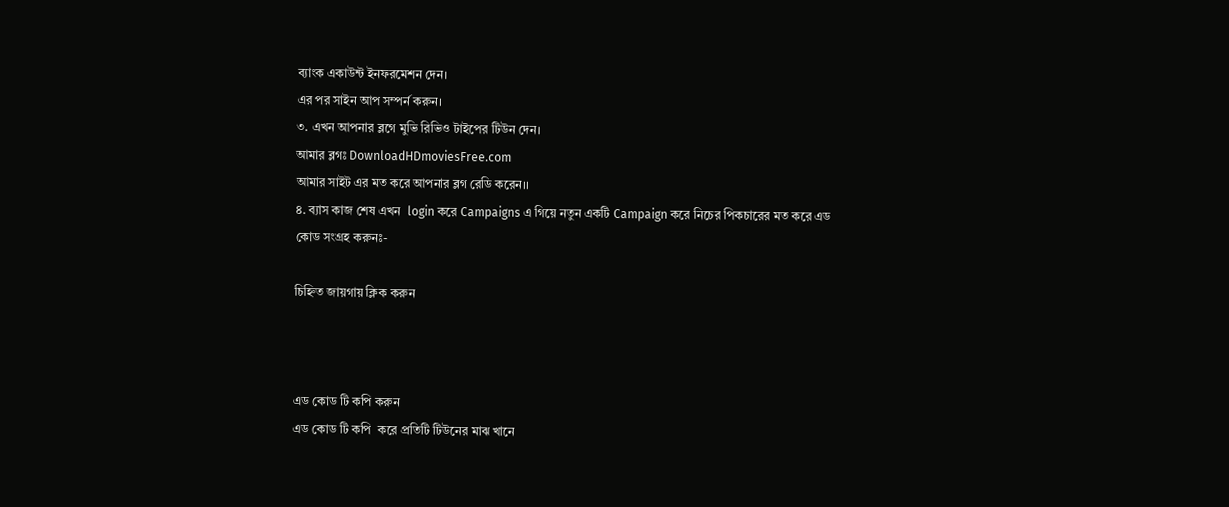ব্যাংক একাউন্ট ইনফরমেশন দেন।
এর পর সাইন আপ সম্পর্ন করুন।
৩. এখন আপনার ব্লগে মুভি রিভিও টাইপের টিউন দেন।
আমার ব্লগঃ DownloadHDmoviesFree.com
আমার সাইট এর মত করে আপনার ব্লগ রেডি করেন।।
৪. ব্যাস কাজ শেষ এখন  login করে Campaigns এ গিয়ে নতুন একটি Campaign করে নিচের পিকচারের মত করে এড কোড সংগ্রহ করুনঃ-

চিহ্নিত জায়গায় ক্লিক করুন



এড কোড টি কপি করুন
এড কোড টি কপি  করে প্রতিটি টিউনের মাঝ খানে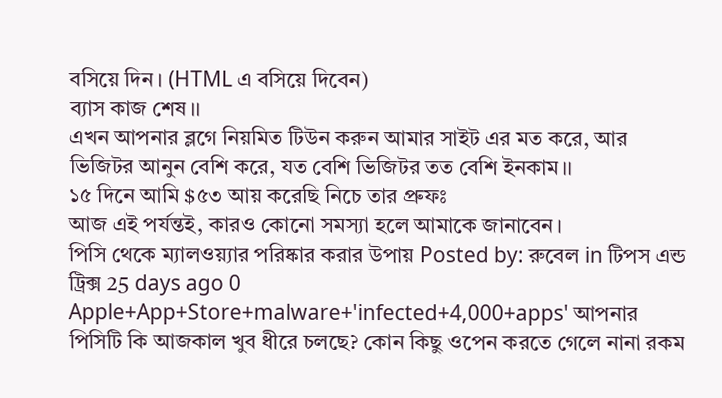বসিয়ে দিন। (HTML এ বসিয়ে দিবেন)
ব্যাস কাজ শেষ।।
এখন আপনার ব্লগে নিয়মিত টিউন করুন আমার সাইট এর মত করে, আর ভিজিটর আনুন বেশি করে, যত বেশি ভিজিটর তত বেশি ইনকাম।।
১৫ দিনে আমি $৫৩ আয় করেছি নিচে তার প্রুফঃ
আজ এই পর্যন্তই, কারও কোনো সমস্যা হলে আমাকে জানাবেন।
পিসি থেকে ম্যালওয়্যার পরিষ্কার করার উপায় Posted by: রুবেল in টিপস এন্ড ট্রিক্স 25 days ago 0 Apple+App+Store+malware+'infected+4,000+apps' আপনার পিসিটি কি আজকাল খুব ধীরে চলছে? কোন কিছু ওপেন করতে গেলে নানা রকম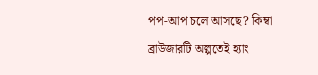পপ-আপ চলে আসছে? কিম্বা ব্রাউজারটি অল্পতেই হ্যাং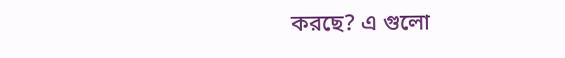করছে? এ গুলো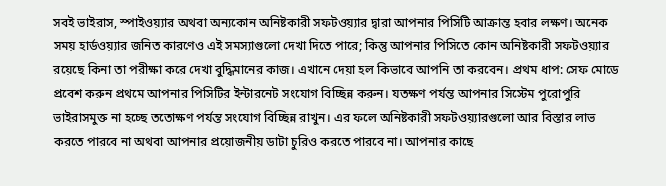সবই ভাইরাস, স্পাইওয়্যার অথবা অন্যকোন অনিষ্টকারী সফটওয়্যার দ্বারা আপনার পিসিটি আক্রান্ত হবার লক্ষণ। অনেক সময় হার্ডওয়্যার জনিত কারণেও এই সমস্যাগুলো দেখা দিতে পারে; কিন্তু আপনার পিসিতে কোন অনিষ্টকারী সফটওয়্যার রয়েছে কিনা তা পরীক্ষা করে দেখা বুদ্ধিমানের কাজ। এখানে দেয়া হল কিভাবে আপনি তা করবেন। প্রথম ধাপ: সেফ মোডে প্রবেশ করুন প্রথমে আপনার পিসিটির ইন্টারনেট সংযোগ বিচ্ছিন্ন করুন। যতক্ষণ পর্যন্ত আপনার সিস্টেম পুরোপুরি ভাইরাসমুক্ত না হচ্ছে ততোক্ষণ পর্যন্ত সংযোগ বিচ্ছিন্ন রাখুন। এর ফলে অনিষ্টকারী সফটওয়্যারগুলো আর বিস্তার লাভ করতে পারবে না অথবা আপনার প্রয়োজনীয় ডাটা চুরিও করতে পারবে না। আপনার কাছে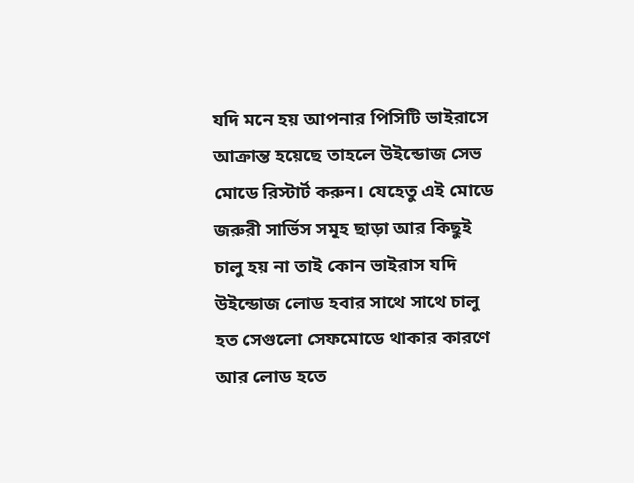যদি মনে হয় আপনার পিসিটি ভাইরাসে আক্রান্ত হয়েছে তাহলে উইন্ডোজ সেভ মোডে রিস্টার্ট করুন। যেহেতু এই মোডে জরুরী সার্ভিস সমূহ ছাড়া আর কিছুই চালু হয় না তাই কোন ভাইরাস যদি উইন্ডোজ লোড হবার সাথে সাথে চালু হত সেগুলো সেফমোডে থাকার কারণে আর লোড হতে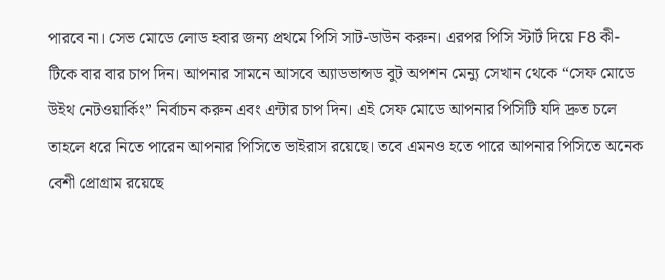পারবে না। সেভ মোডে লোড হবার জন্য প্রথমে পিসি সাট-ডাউন করুন। এরপর পিসি স্টার্ট দিয়ে F8 কী-টিকে বার বার চাপ দিন। আপনার সামনে আসবে অ্যাডভান্সড বুট অপশন মেন্যু সেখান থেকে “সেফ মোডে উইথ নেটওয়ার্কিং” নির্বাচন করুন এবং এন্টার চাপ দিন। এই সেফ মোডে আপনার পিসিটি যদি দ্রুত চলে তাহলে ধরে নিতে পারেন আপনার পিসিতে ভাইরাস রয়েছে। তবে এমনও হতে পারে আপনার পিসিতে অনেক বেশী প্রোগ্রাম রয়েছে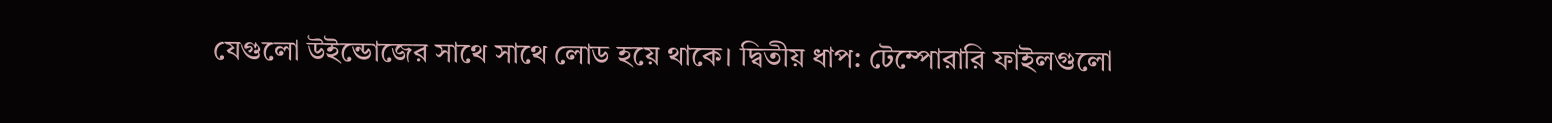যেগুলো উইন্ডোজের সাথে সাথে লোড হয়ে থাকে। দ্বিতীয় ধাপ: টেম্পোরারি ফাইলগুলো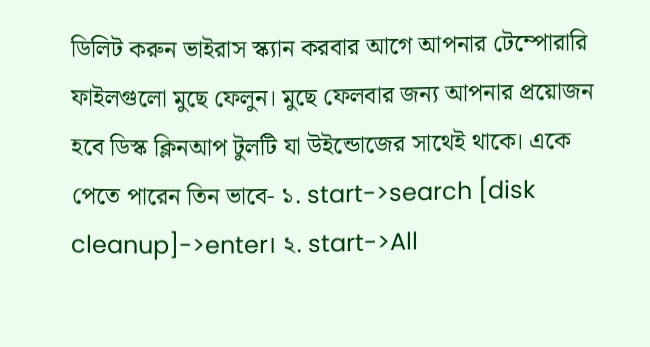ডিলিট করুন ভাইরাস স্ক্যান করবার আগে আপনার টেম্পোরারি ফাইলগুলো মুছে ফেলুন। মুছে ফেলবার জন্য আপনার প্রয়োজন হবে ডিস্ক ক্লিনআপ টুলটি যা উইন্ডোজের সাথেই থাকে। একে পেতে পারেন তিন ভাবে- ১. start->search [disk cleanup]->enter। ২. start->All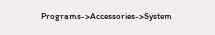Programs->Accessories->System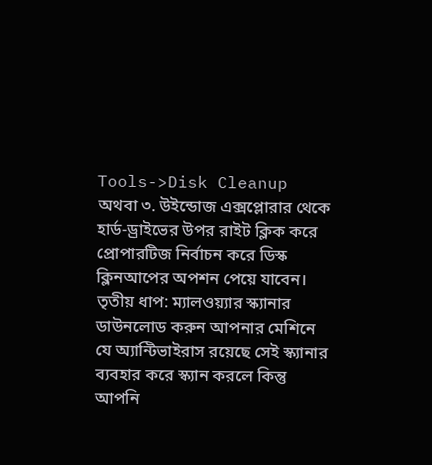Tools->Disk Cleanup অথবা ৩. উইন্ডোজ এক্সপ্লোরার থেকে হার্ড-ড্রাইভের উপর রাইট ক্লিক করে প্রোপারটিজ নির্বাচন করে ডিস্ক ক্লিনআপের অপশন পেয়ে যাবেন। তৃতীয় ধাপ: ম্যালওয়্যার স্ক্যানার ডাউনলোড করুন আপনার মেশিনে যে অ্যান্টিভাইরাস রয়েছে সেই স্ক্যানার ব্যবহার করে স্ক্যান করলে কিন্তু আপনি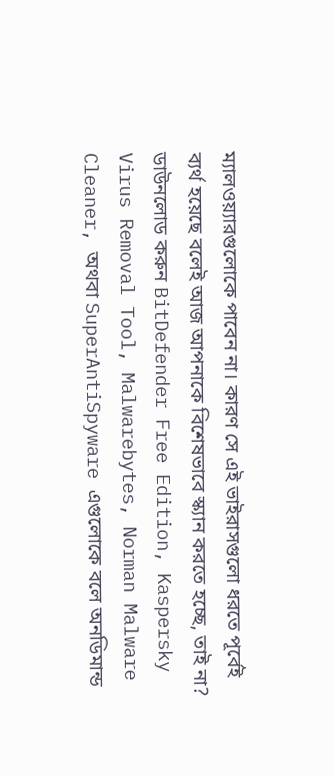ম্যালওয়্যারগুলোকে পাবেন না। কারণ সে এই ভাইরাসগুলো ধরতে পূর্বেই ব্যর্থ হয়েছে বলেই আজ আপনাকে বিশেষভাবে স্ক্যান করতে হচ্ছে, তাই না? ডাউনলোড করুন BitDefender Free Edition, Kaspersky Virus Removal Tool, Malwarebytes, Norman Malware Cleaner, অথবা SuperAntiSpyware এগুলোকে বলে অনডিমান্ড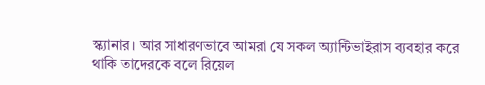স্ক্যানার। আর সাধারণভাবে আমরা যে সকল অ্যান্টিভাইরাস ব্যবহার করে থাকি তাদেরকে বলে রিয়েল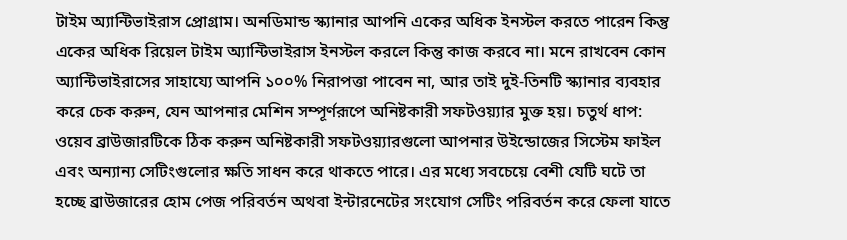টাইম অ্যান্টিভাইরাস প্রোগ্রাম। অনডিমান্ড স্ক্যানার আপনি একের অধিক ইনস্টল করতে পারেন কিন্তু একের অধিক রিয়েল টাইম অ্যান্টিভাইরাস ইনস্টল করলে কিন্তু কাজ করবে না। মনে রাখবেন কোন অ্যান্টিভাইরাসের সাহায্যে আপনি ১০০% নিরাপত্তা পাবেন না, আর তাই দুই-তিনটি স্ক্যানার ব্যবহার করে চেক করুন, যেন আপনার মেশিন সম্পূর্ণরূপে অনিষ্টকারী সফটওয়্যার মুক্ত হয়। চতুর্থ ধাপ: ওয়েব ব্রাউজারটিকে ঠিক করুন অনিষ্টকারী সফটওয়্যারগুলো আপনার উইন্ডোজের সিস্টেম ফাইল এবং অন্যান্য সেটিংগুলোর ক্ষতি সাধন করে থাকতে পারে। এর মধ্যে সবচেয়ে বেশী যেটি ঘটে তা হচ্ছে ব্রাউজারের হোম পেজ পরিবর্তন অথবা ইন্টারনেটের সংযোগ সেটিং পরিবর্তন করে ফেলা যাতে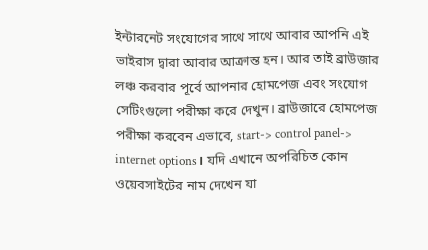ইন্টারনেট সংযোগের সাথে সাথে আবার আপনি এই ভাইরাস দ্বারা আবার আক্রান্ত হন। আর তাই ব্রাউজার লঞ্চ করবার পূর্বে আপনার হোমপেজ এবং সংযোগ সেটিংগুলো পরীক্ষা করে দেখুন। ব্রাউজারে হোমপেজ পরীক্ষা করবেন এভাবে, start-> control panel-> internet options। যদি এখানে অপরিচিত কোন ওয়েবসাইটের নাম দেখেন যা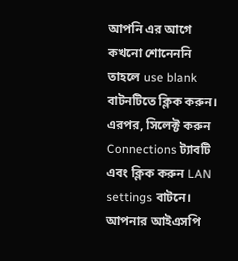আপনি এর আগে কখনো শোনেননি তাহলে use blank বাটনটিতে ক্লিক করুন। এরপর, সিলেক্ট করুন Connections ট্যাবটি এবং ক্লিক করুন LAN settings বাটনে। আপনার আইএসপি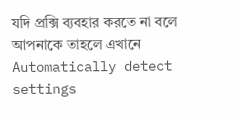যদি প্রক্সি ব্যবহার করতে না বলে আপনাকে তাহলে এখানে Automatically detect settings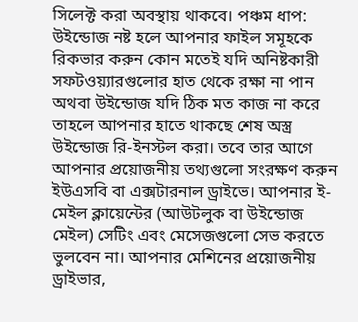সিলেক্ট করা অবস্থায় থাকবে। পঞ্চম ধাপ: উইন্ডোজ নষ্ট হলে আপনার ফাইল সমূহকে রিকভার করুন কোন মতেই যদি অনিষ্টকারী সফটওয়্যারগুলোর হাত থেকে রক্ষা না পান অথবা উইন্ডোজ যদি ঠিক মত কাজ না করে তাহলে আপনার হাতে থাকছে শেষ অস্ত্র উইন্ডোজ রি-ইনস্টল করা। তবে তার আগে আপনার প্রয়োজনীয় তথ্যগুলো সংরক্ষণ করুন ইউএসবি বা এক্সটারনাল ড্রাইভে। আপনার ই-মেইল ক্লায়েন্টের (আউটলুক বা উইন্ডোজ মেইল) সেটিং এবং মেসেজগুলো সেভ করতে ভুলবেন না। আপনার মেশিনের প্রয়োজনীয় ড্রাইভার,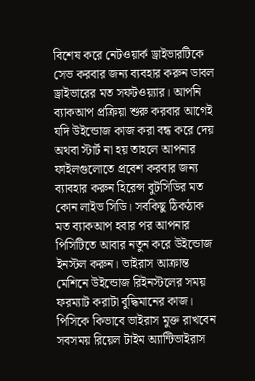বিশেষ করে নেটওয়ার্ক ড্রাইভারটিকে সেভ করবার জন্য ব্যবহার করুন ডাবল ড্রাইভারের মত সফটওয়্যার। আপনি ব্যাকআপ প্রক্রিয়া শুরু করবার আগেই যদি উইন্ডোজ কাজ করা বন্ধ করে দেয় অথবা স্টার্ট না হয় তাহলে আপনার ফাইলগুলোতে প্রবেশ করবার জন্য ব্যাবহার করুন হিরেন্স বুটসিডির মত কোন লাইভ সিডি। সবকিছু ঠিকঠাক মত ব্যাকআপ হবার পর আপনার পিসিটিতে আবার নতুন করে উইন্ডোজ ইনস্টল করুন। ভাইরাস আক্রান্ত মেশিনে উইন্ডোজ রিইনস্টলের সময় ফরম্যাট করাটা বুদ্ধিমানের কাজ। পিসিকে কিভাবে ভাইরাস মুক্ত রাখবেন সবসময় রিয়েল টাইম অ্যান্টিভাইরাস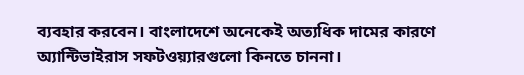ব্যবহার করবেন। বাংলাদেশে অনেকেই অত্যধিক দামের কারণে অ্যান্টিভাইরাস সফটওয়্যারগুলো কিনতে চাননা।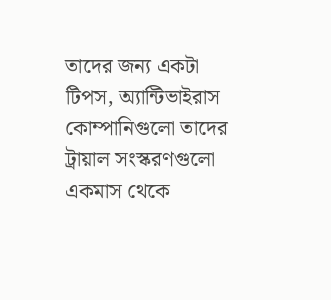তাদের জন্য একটা টিপস, অ্যান্টিভাইরাস কোম্পানিগুলো তাদের ট্রায়াল সংস্করণগুলো একমাস থেকে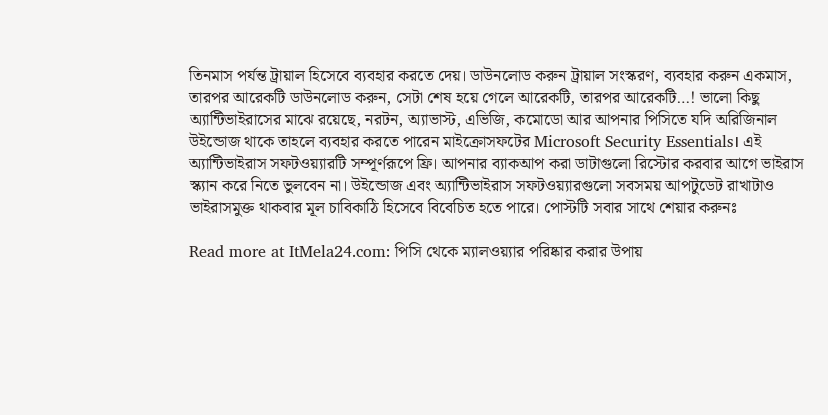তিনমাস পর্যন্ত ট্রায়াল হিসেবে ব্যবহার করতে দেয়। ডাউনলোড করুন ট্রায়াল সংস্করণ, ব্যবহার করুন একমাস, তারপর আরেকটি ডাউনলোড করুন, সেটা শেষ হয়ে গেলে আরেকটি, তারপর আরেকটি…! ভালো কিছু অ্যান্টিভাইরাসের মাঝে রয়েছে, নরটন, অ্যাভাস্ট, এভিজি, কমোডো আর আপনার পিসিতে যদি অরিজিনাল উইন্ডোজ থাকে তাহলে ব্যবহার করতে পারেন মাইক্রোসফটের Microsoft Security Essentials। এই অ্যান্টিভাইরাস সফটওয়্যারটি সম্পূর্ণরূপে ফ্রি। আপনার ব্যাকআপ করা ডাটাগুলো রিস্টোর করবার আগে ভাইরাস স্ক্যান করে নিতে ভুলবেন না। উইন্ডোজ এবং অ্যান্টিভাইরাস সফটওয়্যারগুলো সবসময় আপটুডেট রাখাটাও ভাইরাসমুক্ত থাকবার মূল চাবিকাঠি হিসেবে বিবেচিত হতে পারে। পোস্টটি সবার সাথে শেয়ার করুনঃ

Read more at ItMela24.com: পিসি থেকে ম্যালওয়্যার পরিষ্কার করার উপায়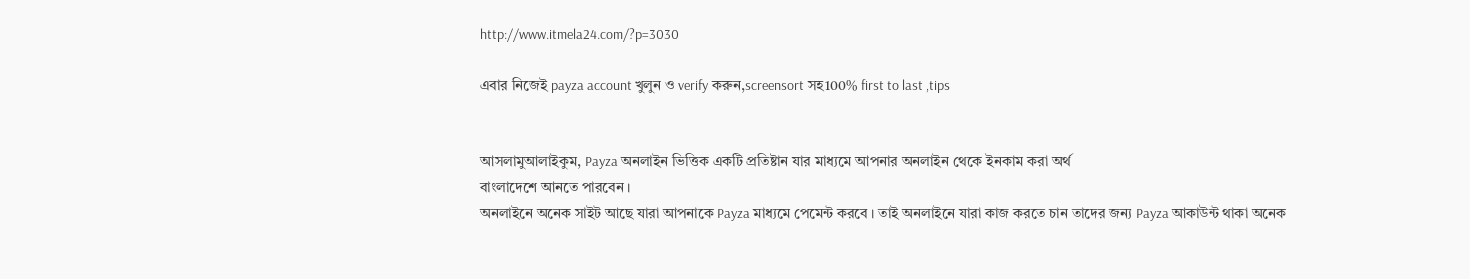http://www.itmela24.com/?p=3030

এবার নি‌জেই payza account খুলুন ও verify করুন,screensort সহ100% first to last ,tips


আসলামুআলাইকুম, Payza অনলাইন ভিত্তিক একটি প্রতিষ্টান যার মাধ্যমে আপনার অনলাইন থেকে ইনকাম করা অর্থ
বাংলাদেশে আনতে পারবেন ।
অনলাইনে অনেক সাইট আছে যারা আপনাকে Payza মাধ্যমে পেমেন্ট করবে । তাই অনলাইনে যারা কাজ করতে চান তাদের জন্য Payza আকাউন্ট থাকা অনেক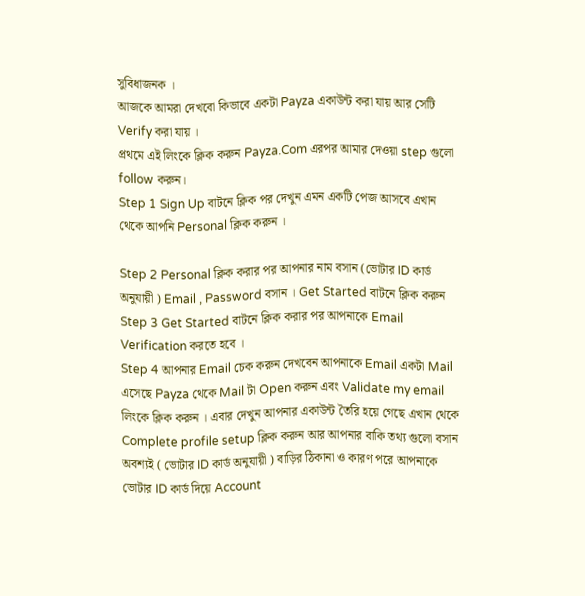সুবিধাজনক ।
আজকে আমরা দেখবো কিভাবে একটা Payza একাউন্ট করা যায় আর সেটি Verify করা যায় ।
প্রথমে এই লিংকে ক্লিক করুন Payza.Com এরপর আমার দেওয়া step গুলো follow করুন।
Step 1 Sign Up বাটনে ক্লিক পর দেখুন এমন একটি পেজ আসবে এখান থেকে আপনি Personal ক্লিক করুন ।

Step 2 Personal ক্লিক করার পর আপনার নাম বসান (ভোটার ID কার্ড অনুযায়ী ) Email , Password বসান । Get Started বাটনে ক্লিক করুন
Step 3 Get Started বাটনে ক্লিক করার পর আপনাকে Email Verification করতে হবে ।
Step 4 আপনার Email চেক করুন দেখবেন আপনাকে Email একটা Mail এসেছে Payza থেকে Mail টা Open করুন এবং Validate my email লিংকে ক্লিক করুন । এবার দেখুন আপনার একাউন্ট তৈরি হয়ে গেছে এখান থেকে Complete profile setup ক্লিক করুন আর আপনার বাকি তথ্য গুলো বসান অবশ্যই ( ভোটার ID কার্ড অনুযায়ী ) বাড়ির ঠিকানা ও কারণ পরে আপনাকে ভোটার ID কার্ড দিয়ে Account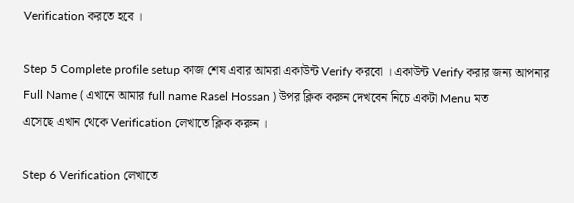Verification করতে হবে ।

Step 5 Complete profile setup কাজ শেষ এবার আমরা একাউন্ট Verify করবো । একাউন্ট Verify করার জন্য আপনার Full Name ( এখানে আমার full name Rasel Hossan ) উপর ক্লিক করুন দেখবেন নিচে একটা Menu মত
এসেছে এখান থেকে Verification লেখাতে ক্লিক করুন ।

Step 6 Verification লেখাতে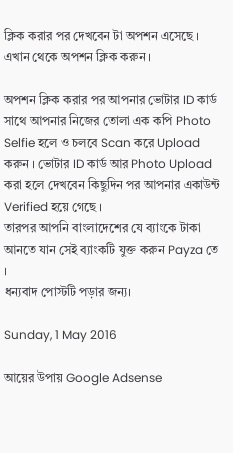ক্লিক করার পর দেখবেন টা অপশন এসেছে ।
এখান থেকে অপশন ক্লিক করুন ।

অপশন ক্লিক করার পর আপনার ভোটার ID কার্ড সাথে আপনার নিজের তোলা এক কপি Photo Selfie হলে ও চলবে Scan করে Upload করুন । ভোটার ID কার্ড আর Photo Upload করা হলে দেখবেন কিছুদিন পর আপনার একাউন্ট Verified হয়ে গেছে ।
তারপর আপনি বাংলাদেশের যে ব্যাংকে টাকা আনতে যান সেই ব্যাংকটি যুক্ত করুন Payza তে ।
ধন্যবাদ পোস্টটি পড়ার জন্য।

Sunday, 1 May 2016

আয়ের উপায় Google Adsense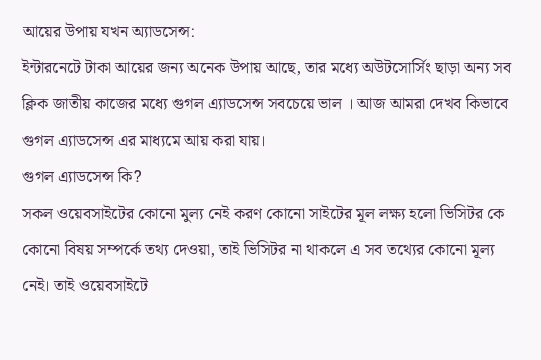আয়ের উপায় যখন অ্যাডসেন্স:
ইন্টারনেটে টাকা আয়ের জন্য অনেক উপায় আছে, তার মধ্যে অউটসোর্সিং ছাড়া অন্য সব ক্লিক জাতীয় কাজের মধ্যে গুগল এ্যাডসেন্স সবচেয়ে ভাল । আজ আমরা দেখব কিভাবে গুগল এ্যাডসেন্স এর মাধ্যমে আয় করা যায়।
গুগল এ্যাডসেন্স কি?
সকল ওয়েবসাইটের কোনো মুল্য নেই করণ কোনো সাইটের মূল লক্ষ্য হলো ভিসিটর কে কোনো বিষয় সম্পর্কে তথ্য দেওয়া, তাই ভিসিটর না থাকলে এ সব তথ্যের কোনো মূল্য নেই। তাই ওয়েবসাইটে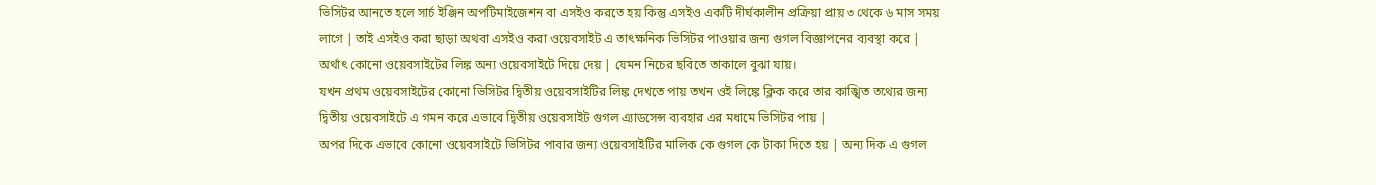ভিসিটর আনতে হলে সার্চ ইঞ্জিন অপটিমাইজেশন বা এসইও করতে হয় কিন্তু এসইও একটি দীর্ঘকালীন প্রক্রিয়া প্রায় ৩ থেকে ৬ মাস সময় লাগে | তাই এসইও করা ছাড়া অথবা এসইও করা ওয়েবসাইট এ তাৎক্ষনিক ভিসিটর পাওয়ার জন্য গুগল বিজ্ঞাপনের ব্যবস্থা করে | অর্থাৎ কোনো ওয়েবসাইটের লিঙ্ক অন্য ওয়েবসাইটে দিয়ে দেয় | যেমন নিচের ছবিতে তাকালে বুঝা যায়।
যখন প্রথম ওয়েবসাইটের কোনো ভিসিটর দ্বিতীয় ওয়েবসাইটির লিঙ্ক দেখতে পায় তখন ওই লিঙ্কে ক্লিক করে তার কাঙ্খিত তথ্যের জন্য দ্বিতীয় ওয়েবসাইটে এ গমন করে এভাবে দ্বিতীয় ওয়েবসাইট গুগল এ্যাডসেন্স ব্যবহার এর মধামে ভিসিটর পায় |
অপর দিকে এভাবে কোনো ওয়েবসাইটে ভিসিটর পাবার জন্য ওয়েবসাইটির মালিক কে গুগল কে টাকা দিতে হয় | অন্য দিক এ গুগল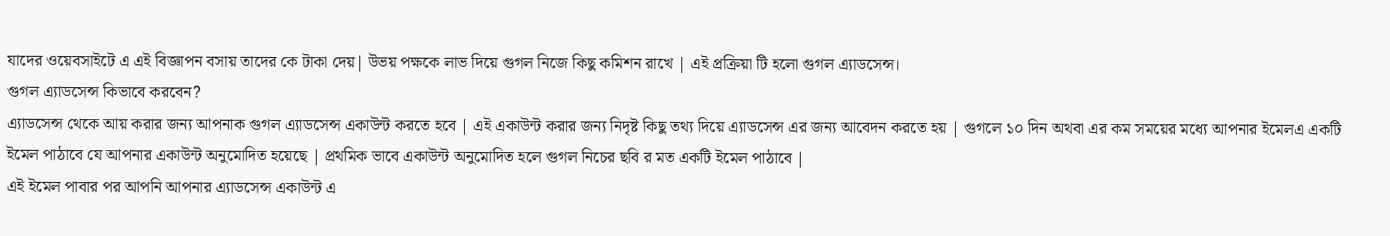যাদের ওয়েবসাইটে এ এই বিজ্ঞাপন বসায় তাদের কে টাকা দেয়| উভয় পক্ষকে লাভ দিয়ে গুগল নিজে কিছু কমিশন রাখে | এই প্রক্রিয়া টি হলো গুগল এ্যাডসেন্স।
গুগল এ্যাডসেন্স কিভাবে করবেন?
এ্যাডসেন্স থেকে আয় করার জন্য আপনাক গুগল এ্যাডসেন্স একাউন্ট করতে হবে | এই একাউন্ট করার জন্য নিদৃষ্ট কিছু তথ্য দিয়ে এ্যাডসেন্স এর জন্য আবেদন করতে হয় | গুগলে ১০ দিন অথবা এর কম সময়ের মধ্যে আপনার ইমেলএ একটি ইমেল পাঠাবে যে আপনার একাউন্ট অনুমোদিত হয়েছে | প্রথমিক ভাবে একাউন্ট অনুমোদিত হলে গুগল নিচের ছবি র মত একটি ইমেল পাঠাবে |
এই ইমেল পাবার পর আপনি আপনার এ্যাডসেন্স একাউন্ট এ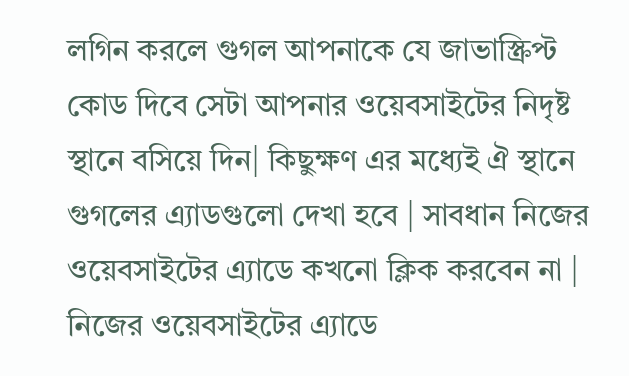লগিন করলে গুগল আপনাকে যে জাভাস্ক্রিপ্ট কোড দিবে সেটা আপনার ওয়েবসাইটের নিদৃষ্ট স্থানে বসিয়ে দিন| কিছুক্ষণ এর মধ্যেই ঐ স্থানে গুগলের এ্যাডগুলো দেখা হবে | সাবধান নিজের ওয়েবসাইটের এ্যাডে কখনো ক্লিক করবেন না | নিজের ওয়েবসাইটের এ্যাডে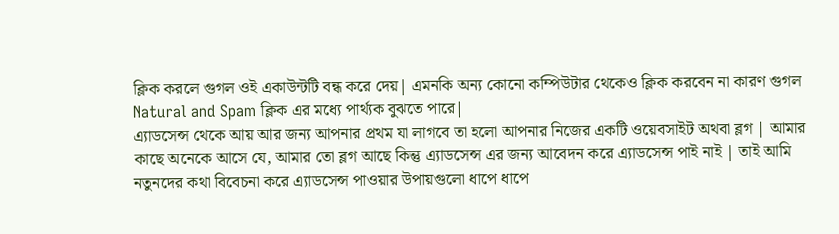ক্লিক করলে গুগল ওই একাউন্টটি বন্ধ করে দেয়| এমনকি অন্য কোনো কম্পিউটার থেকেও ক্লিক করবেন না কারণ গুগল Natural and Spam ক্লিক এর মধ্যে পার্থ্যক বুঝতে পারে|
এ্যাডসেন্স থেকে আয় আর জন্য আপনার প্রথম যা লাগবে তা হলো আপনার নিজের একটি ওয়েবসাইট অথবা ব্লগ | আমার কাছে অনেকে আসে যে, আমার তো ব্লগ আছে কিন্তু এ্যাডসেন্স এর জন্য আবেদন করে এ্যাডসেন্স পাই নাই | তাই আমি নতুনদের কথা বিবেচনা করে এ্যাডসেন্স পাওয়ার উপায়গুলো ধাপে ধাপে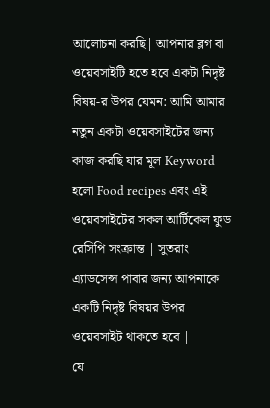আলোচনা করছি| আপনার ব্লগ বা ওয়েবসাইটি হতে হবে একটা নিদৃষ্ট বিষয়-র উপর যেমন: আমি আমার নতুন একটা ওয়েবসাইটের জন্য কাজ করছি যার মূল Keyword হলো Food recipes এবং এই ওয়েবসাইটের সকল আর্টিকেল ফুড রেসিপি সংক্রান্ত | সুতরাং এ্যাডসেন্স পাবার জন্য আপনাকে একটি নিদৃষ্ট বিষয়র উপর ওয়েবসাইট থাকতে হবে |
যে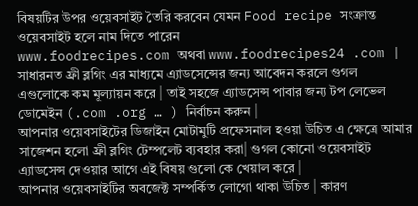বিষয়টির উপর ওয়েবসাইট তৈরি করবেন যেমন Food recipe সংক্রান্ত ওয়েবসাইট হলে নাম দিতে পারেন
www.foodrecipes.com অথবা www.foodrecipes24 .com | সাধারনত ফ্রী ব্লগিং এর মাধ্যমে এ্যাডসেন্সের জন্য আবেদন করলে গুগল এগুলোকে কম মূল্যায়ন করে | তাই সহজে এ্যাডসেন্স পাবার জন্য টপ লেভেল ডোমেইন (.com .org … ) নির্বাচন করুন |
আপনার ওয়েবসাইটের ডিজাইন মোটামুটি প্রফেসনাল হওয়া উচিত এ ক্ষেত্রে আমার সাজেশন হলো ফ্রী ব্লগিং টেম্পলেট ব্যবহার করা| গুগল কোনো ওয়েবসাইট এ্যাডসেন্স দেওয়ার আগে এই বিষয় গুলো কে খেয়াল করে |
আপনার ওয়েবসাইটির অবজেক্ট সম্পর্কিত লোগো থাকা উচিত | কারণ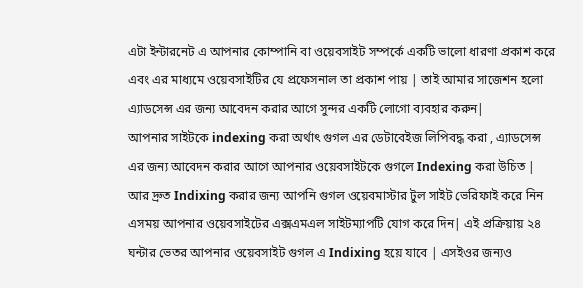এটা ইন্টারনেট এ আপনার কোম্পানি বা ওয়েবসাইট সম্পর্কে একটি ভালো ধারণা প্রকাশ করে এবং এর মাধ্যমে ওয়েবসাইটির যে প্রফেসনাল তা প্রকাশ পায় | তাই আমার সাজেশন হলো এ্যাডসেন্স এর জন্য আবেদন করার আগে সুন্দর একটি লোগো ব্যবহার করুন|
আপনার সাইটকে indexing করা অর্থাৎ গুগল এর ডেটাবেইজ লিপিবদ্ধ করা , এ্যাডসেন্স এর জন্য আবেদন করার আগে আপনার ওয়েবসাইটকে গুগলে Indexing করা উচিত | আর দ্রুত Indixing করার জন্য আপনি গুগল ওয়েবমাস্টার টুল সাইট ভেরিফাই করে নিন এসময় আপনার ওয়েবসাইটের এক্সএমএল সাইটম্যাপটি যোগ করে দিন| এই প্রক্রিয়ায় ২৪ ঘন্টার ভেতর আপনার ওয়েবসাইট গুগল এ Indixing হয়ে যাবে | এসইওর জন্যও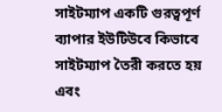সাইটম্যাপ একটি গুরত্বপূর্ণ ব্যাপার ইউটিউবে কিভাবে সাইটম্যাপ তৈরী করতে হয় এবং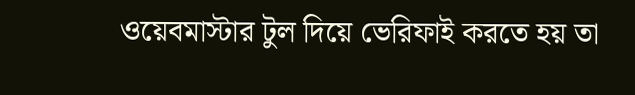ওয়েবমাস্টার টুল দিয়ে ভেরিফাই করতে হয় তা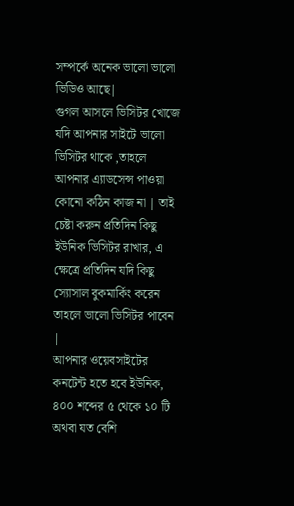সম্পর্কে অনেক ভালো ভালো ভিডিও আছে|
গুগল আসলে ভিসিটর খোজে যদি আপনার সাইটে ভালো ভিসিটর থাকে ,তাহলে আপনার এ্যাডসেন্স পাওয়া কোনো কঠিন কাজ না | তাই চেষ্টা করুন প্রতিদিন কিছু ইউনিক ভিসিটর রাখার, এ ক্ষেত্রে প্রতিদিন যদি কিছু স্যোসাল বুকমার্কিং করেন তাহলে ভালো ভিসিটর পাবেন |
আপনার ওয়েবসাইটের কনটেন্ট হতে হবে ইউনিক, ৪০০ শব্দের ৫ থেকে ১০ টি অথবা যত বেশি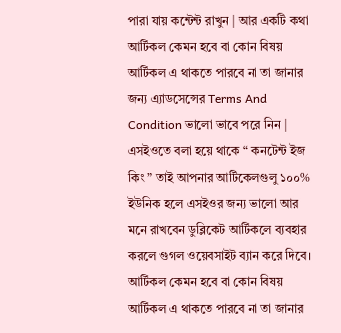পারা যায় কন্টেন্ট রাখুন | আর একটি কথা আর্টিকল কেমন হবে বা কোন বিষয় আর্টিকল এ থাকতে পারবে না তা জানার জন্য এ্যাডসেন্সের Terms And Condition ভালো ভাবে পরে নিন |
এসইওতে বলা হয়ে থাকে “ কনটেন্ট ইজ কিং ” তাই আপনার আর্টিকেলগুলু ১০০% ইউনিক হলে এসইওর জন্য ভালো আর মনে রাখবেন ডুব্লিকেট আর্টিকলে ব্যবহার করলে গুগল ওয়েবসাইট ব্যান করে দিবে। আর্টিকল কেমন হবে বা কোন বিষয় আর্টিকল এ থাকতে পারবে না তা জানার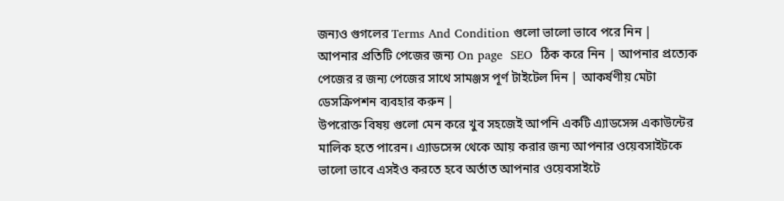জন্যও গুগলের Terms And Condition গুলো ভালো ভাবে পরে নিন |
আপনার প্রতিটি পেজের জন্য On page  SEO  ঠিক করে নিন | আপনার প্রত্যেক পেজের র জন্য পেজের সাথে সামঞ্জস পূর্ণ টাইটেল দিন | আকর্ষণীয় মেটা ডেসক্রিপশন ব্যবহার করুন |
উপরোক্ত বিষয় গুলো মেন করে খুব সহজেই আপনি একটি এ্যাডসেন্স একাউন্টের মালিক হতে পারেন। এ্যাডসেন্স থেকে আয় করার জন্য আপনার ওয়েবসাইটকে ভালো ভাবে এসইও করতে হবে অর্তাত আপনার ওয়েবসাইটে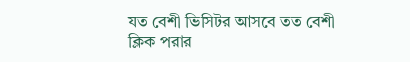যত বেশী ভিসিটর আসবে তত বেশী ক্লিক পরার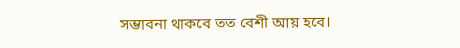সম্ভাবনা থাকবে তত বেশী আয় হবে।